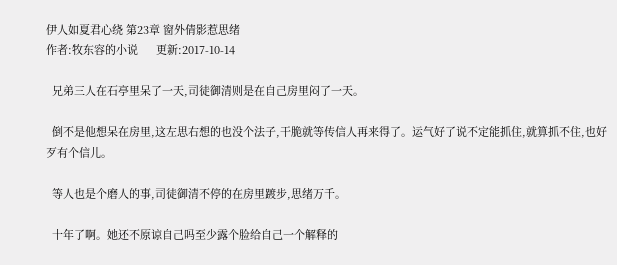伊人如夏君心绕 第23章 窗外倩影惹思绪
作者:牧东容的小说      更新:2017-10-14

  兄弟三人在石亭里呆了一天,司徒御清则是在自己房里闷了一天。

  倒不是他想呆在房里,这左思右想的也没个法子,干脆就等传信人再来得了。运气好了说不定能抓住,就算抓不住,也好歹有个信儿。

  等人也是个磨人的事,司徒御清不停的在房里踱步,思绪万千。

  十年了啊。她还不原谅自己吗至少露个脸给自己一个解释的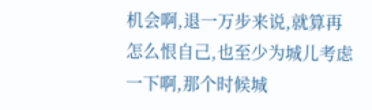机会啊,退一万步来说,就算再怎么恨自己,也至少为城儿考虑一下啊,那个时候城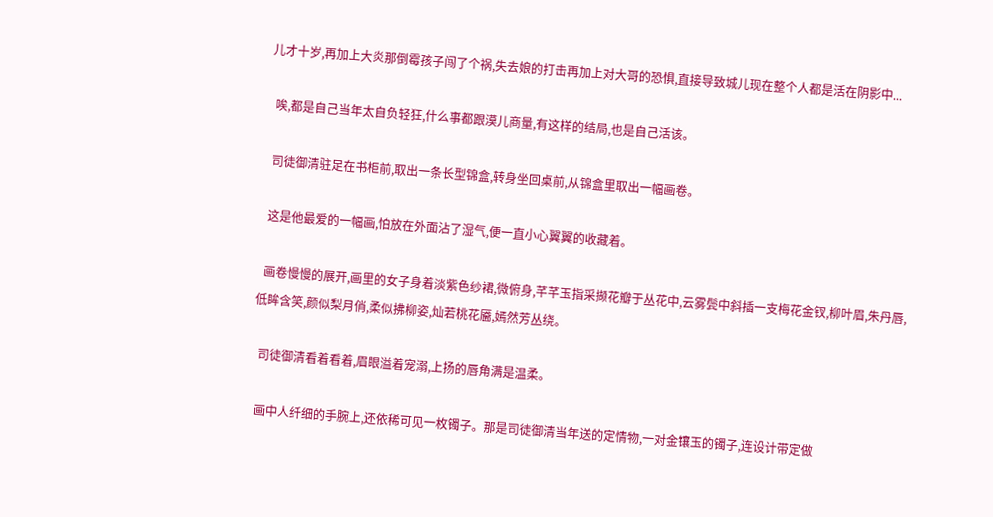儿才十岁,再加上大炎那倒霉孩子闯了个祸,失去娘的打击再加上对大哥的恐惧,直接导致城儿现在整个人都是活在阴影中...

  唉,都是自己当年太自负轻狂,什么事都跟漠儿商量,有这样的结局,也是自己活该。

  司徒御清驻足在书柜前,取出一条长型锦盒,转身坐回桌前,从锦盒里取出一幅画卷。

  这是他最爱的一幅画,怕放在外面沾了湿气,便一直小心翼翼的收藏着。

  画卷慢慢的展开,画里的女子身着淡紫色纱裙,微俯身,芊芊玉指采撷花瓣于丛花中,云雾鬓中斜插一支梅花金钗,柳叶眉,朱丹唇,低眸含笑,颜似梨月俏,柔似拂柳姿,灿若桃花靥,嫣然芳丛绕。

  司徒御清看着看着,眉眼溢着宠溺,上扬的唇角满是温柔。

  画中人纤细的手腕上,还依稀可见一枚镯子。那是司徒御清当年送的定情物,一对金镶玉的镯子,连设计带定做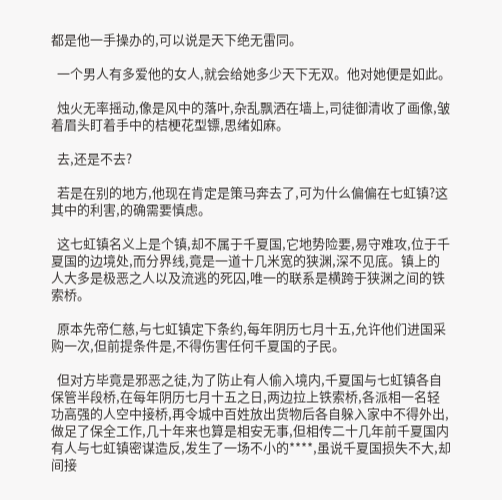都是他一手操办的,可以说是天下绝无雷同。

  一个男人有多爱他的女人,就会给她多少天下无双。他对她便是如此。

  烛火无率摇动,像是风中的落叶,杂乱飘洒在墙上,司徒御清收了画像,皱着眉头盯着手中的桔梗花型镖,思绪如麻。

  去,还是不去?

  若是在别的地方,他现在肯定是策马奔去了,可为什么偏偏在七虹镇?这其中的利害,的确需要慎虑。

  这七虹镇名义上是个镇,却不属于千夏国,它地势险要,易守难攻,位于千夏国的边境处,而分界线,竟是一道十几米宽的狭渊,深不见底。镇上的人大多是极恶之人以及流逃的死囚,唯一的联系是横跨于狭渊之间的铁索桥。

  原本先帝仁慈,与七虹镇定下条约,每年阴历七月十五,允许他们进国采购一次,但前提条件是,不得伤害任何千夏国的子民。

  但对方毕竟是邪恶之徒,为了防止有人偷入境内,千夏国与七虹镇各自保管半段桥,在每年阴历七月十五之日,两边拉上铁索桥,各派相一名轻功高强的人空中接桥,再令城中百姓放出货物后各自躲入家中不得外出,做足了保全工作,几十年来也算是相安无事,但相传二十几年前千夏国内有人与七虹镇密谋造反,发生了一场不小的****,虽说千夏国损失不大,却间接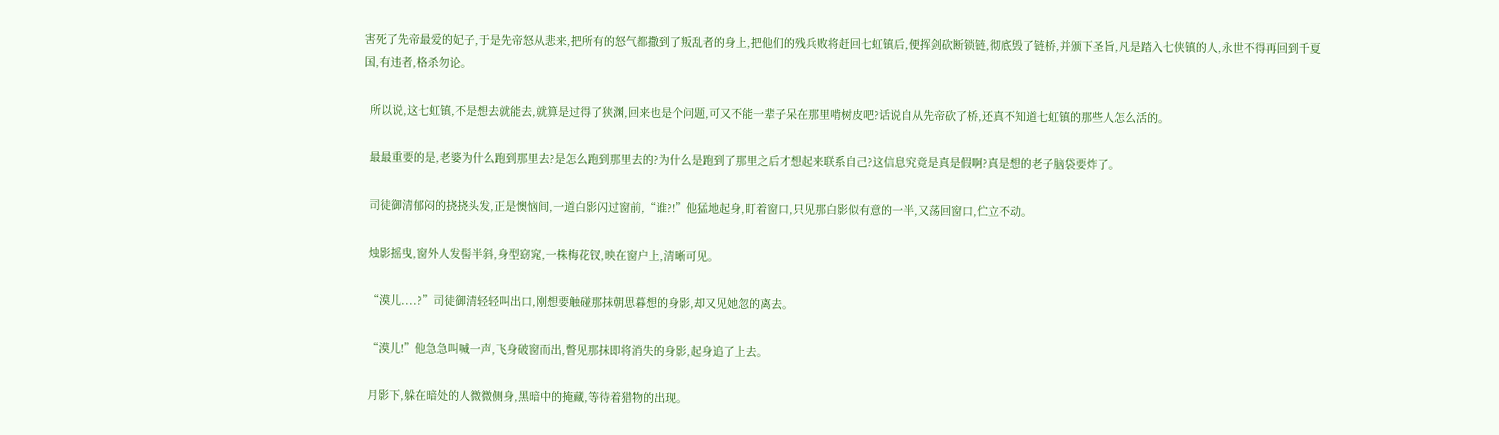害死了先帝最爱的妃子,于是先帝怒从悲来,把所有的怒气都撒到了叛乱者的身上,把他们的残兵败将赶回七虹镇后,便挥剑砍断锁链,彻底毁了链桥,并颁下圣旨,凡是踏入七侠镇的人,永世不得再回到千夏国,有违者,格杀勿论。

  所以说,这七虹镇,不是想去就能去,就算是过得了狭渊,回来也是个问题,可又不能一辈子呆在那里啃树皮吧?话说自从先帝砍了桥,还真不知道七虹镇的那些人怎么活的。

  最最重要的是,老婆为什么跑到那里去?是怎么跑到那里去的?为什么是跑到了那里之后才想起来联系自己?这信息究竟是真是假啊?真是想的老子脑袋要炸了。

  司徒御清郁闷的挠挠头发,正是懊恼间,一道白影闪过窗前,“谁?!”他猛地起身,盯着窗口,只见那白影似有意的一半,又荡回窗口,伫立不动。

  烛影摇曳,窗外人发髻半斜,身型窈窕,一株梅花钗,映在窗户上,清晰可见。

  “漠儿....?”司徒御清轻轻叫出口,刚想要触碰那抹朝思暮想的身影,却又见她忽的离去。

  “漠儿!”他急急叫喊一声,飞身破窗而出,瞥见那抹即将消失的身影,起身追了上去。

  月影下,躲在暗处的人微微侧身,黑暗中的掩藏,等待着猎物的出现。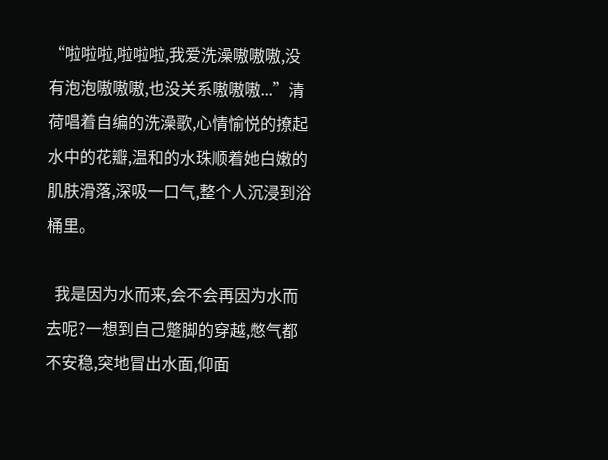“啦啦啦,啦啦啦,我爱洗澡嗷嗷嗷,没有泡泡嗷嗷嗷,也没关系嗷嗷嗷...”清荷唱着自编的洗澡歌,心情愉悦的撩起水中的花瓣,温和的水珠顺着她白嫩的肌肤滑落,深吸一口气,整个人沉浸到浴桶里。

  我是因为水而来,会不会再因为水而去呢?一想到自己蹩脚的穿越,憋气都不安稳,突地冒出水面,仰面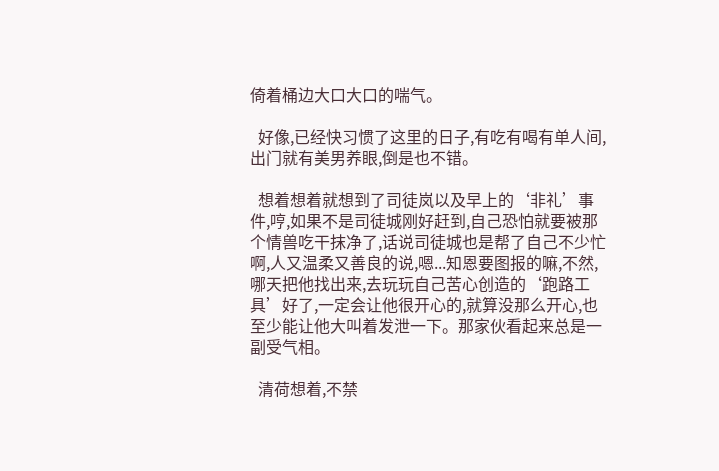倚着桶边大口大口的喘气。

  好像,已经快习惯了这里的日子,有吃有喝有单人间,出门就有美男养眼,倒是也不错。

  想着想着就想到了司徒岚以及早上的‘非礼’事件,哼,如果不是司徒城刚好赶到,自己恐怕就要被那个情兽吃干抹净了,话说司徒城也是帮了自己不少忙啊,人又温柔又善良的说,嗯...知恩要图报的嘛,不然,哪天把他找出来,去玩玩自己苦心创造的‘跑路工具’好了,一定会让他很开心的,就算没那么开心,也至少能让他大叫着发泄一下。那家伙看起来总是一副受气相。

  清荷想着,不禁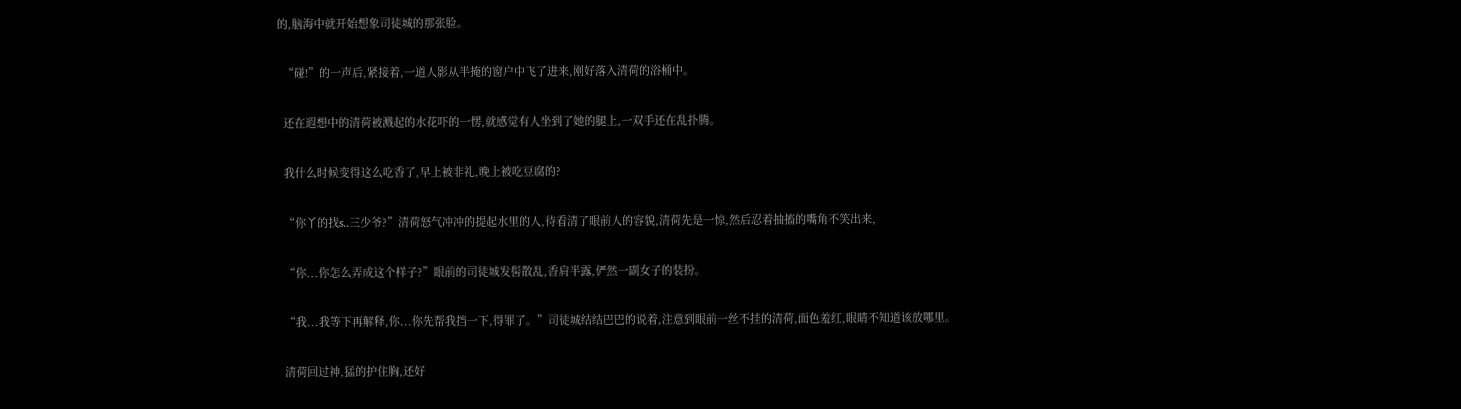的,脑海中就开始想象司徒城的那张脸。

  “碰!”的一声后,紧接着,一道人影从半掩的窗户中飞了进来,刚好落入清荷的浴桶中。

  还在遐想中的清荷被溅起的水花吓的一愣,就感觉有人坐到了她的腿上,一双手还在乱扑腾。

  我什么时候变得这么吃香了,早上被非礼,晚上被吃豆腐的?

  “你丫的找s..三少爷?”清荷怒气冲冲的提起水里的人,待看清了眼前人的容貌,清荷先是一惊,然后忍着抽搐的嘴角不笑出来,

  “你...你怎么弄成这个样子?”眼前的司徒城发髻散乱,香肩半露,俨然一副女子的装扮。

  “我...我等下再解释,你...你先帮我挡一下,得罪了。”司徒城结结巴巴的说着,注意到眼前一丝不挂的清荷,面色羞红,眼睛不知道该放哪里。

  清荷回过神,猛的护住胸,还好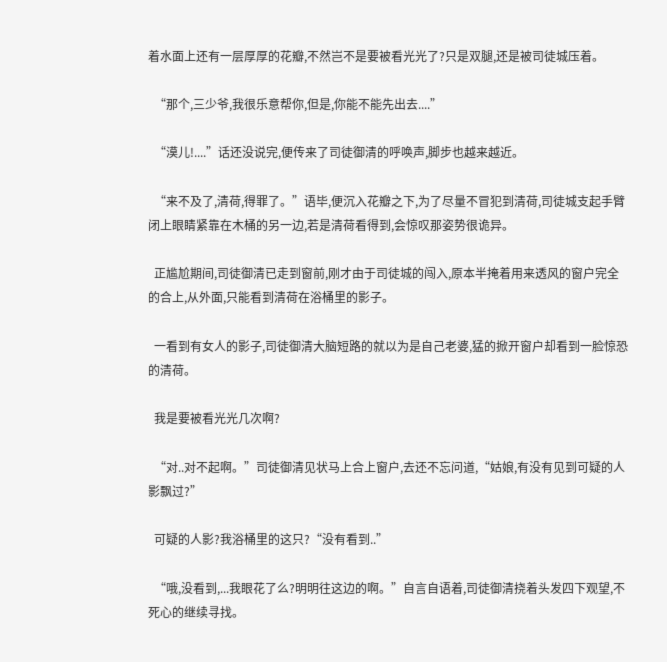着水面上还有一层厚厚的花瓣,不然岂不是要被看光光了?只是双腿,还是被司徒城压着。

  “那个,三少爷,我很乐意帮你,但是,你能不能先出去....”

  “漠儿!....”话还没说完,便传来了司徒御清的呼唤声,脚步也越来越近。

  “来不及了,清荷,得罪了。”语毕,便沉入花瓣之下,为了尽量不冒犯到清荷,司徒城支起手臂闭上眼睛紧靠在木桶的另一边,若是清荷看得到,会惊叹那姿势很诡异。

  正尴尬期间,司徒御清已走到窗前,刚才由于司徒城的闯入,原本半掩着用来透风的窗户完全的合上,从外面,只能看到清荷在浴桶里的影子。

  一看到有女人的影子,司徒御清大脑短路的就以为是自己老婆,猛的掀开窗户却看到一脸惊恐的清荷。

  我是要被看光光几次啊?

  “对..对不起啊。”司徒御清见状马上合上窗户,去还不忘问道,“姑娘,有没有见到可疑的人影飘过?”

  可疑的人影?我浴桶里的这只?“没有看到..”

  “哦,没看到,...我眼花了么?明明往这边的啊。”自言自语着,司徒御清挠着头发四下观望,不死心的继续寻找。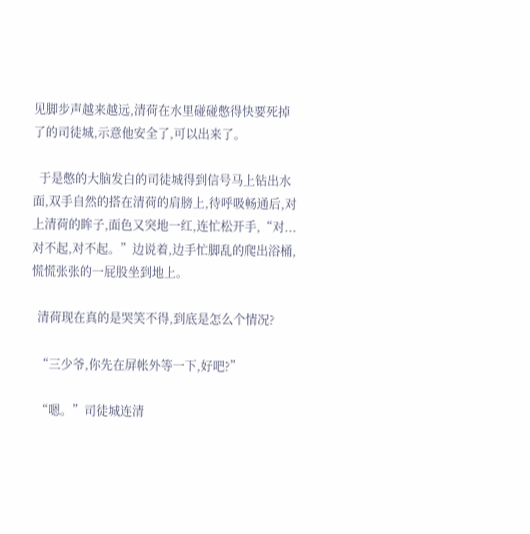见脚步声越来越远,清荷在水里碰碰憋得快要死掉了的司徒城,示意他安全了,可以出来了。

  于是憋的大脑发白的司徒城得到信号马上钻出水面,双手自然的搭在清荷的肩膀上,待呼吸畅通后,对上清荷的眸子,面色又突地一红,连忙松开手,“对...对不起,对不起。”边说着,边手忙脚乱的爬出浴桶,慌慌张张的一屁股坐到地上。

  清荷现在真的是哭笑不得,到底是怎么个情况?

  “三少爷,你先在屏帐外等一下,好吧?”

  “嗯。”司徒城连清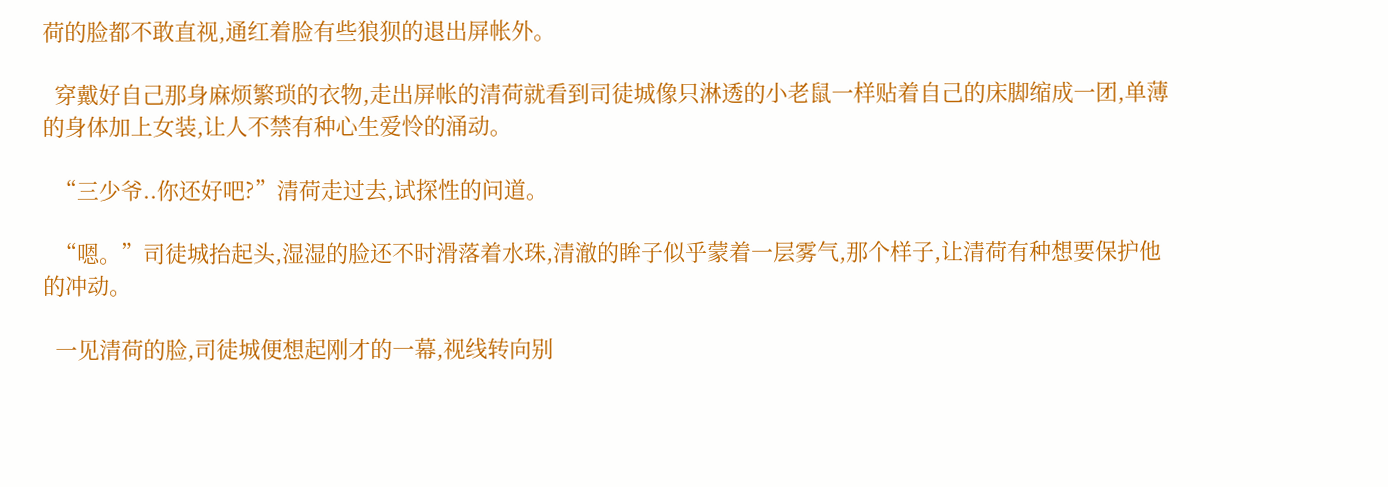荷的脸都不敢直视,通红着脸有些狼狈的退出屏帐外。

  穿戴好自己那身麻烦繁琐的衣物,走出屏帐的清荷就看到司徒城像只淋透的小老鼠一样贴着自己的床脚缩成一团,单薄的身体加上女装,让人不禁有种心生爱怜的涌动。

  “三少爷..你还好吧?”清荷走过去,试探性的问道。

  “嗯。”司徒城抬起头,湿湿的脸还不时滑落着水珠,清澈的眸子似乎蒙着一层雾气,那个样子,让清荷有种想要保护他的冲动。

  一见清荷的脸,司徒城便想起刚才的一幕,视线转向别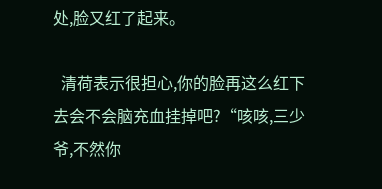处,脸又红了起来。

  清荷表示很担心,你的脸再这么红下去会不会脑充血挂掉吧?“咳咳,三少爷,不然你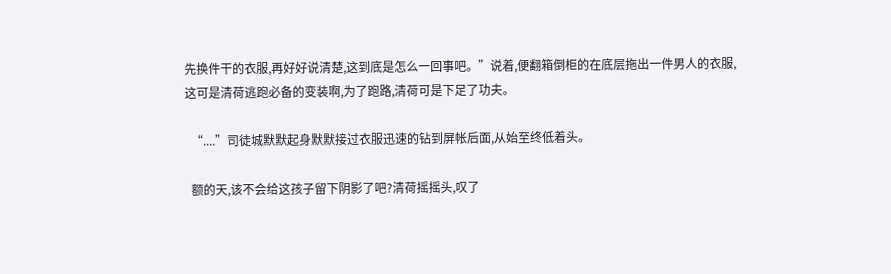先换件干的衣服,再好好说清楚,这到底是怎么一回事吧。”说着,便翻箱倒柜的在底层拖出一件男人的衣服,这可是清荷逃跑必备的变装啊,为了跑路,清荷可是下足了功夫。

  “....”司徒城默默起身默默接过衣服迅速的钻到屏帐后面,从始至终低着头。

  额的天,该不会给这孩子留下阴影了吧?清荷摇摇头,叹了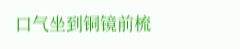口气坐到铜镜前梳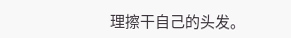理擦干自己的头发。